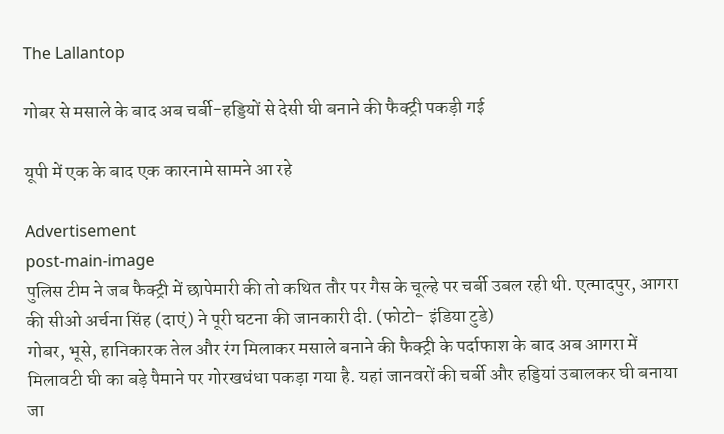The Lallantop

गोबर से मसाले के बाद अब चर्बी-हड्डियों से देसी घी बनाने की फैक्ट्री पकड़ी गई

यूपी में एक के बाद एक कारनामे सामने आ रहे

Advertisement
post-main-image
पुलिस टीम ने जब फैक्ट्री में छापेमारी की तो कथित तौर पर गैस के चूल्हे पर चर्बी उबल रही थी. एत्मादपुर, आगरा की सीओ अर्चना सिंह (दाएं) ने पूरी घटना की जानकारी दी. (फोटो- इंडिया टुडे)
गोबर, भूसे, हानिकारक तेल और रंग मिलाकर मसाले बनाने की फैक्ट्री के पर्दाफाश के बाद अब आगरा में मिलावटी घी का बड़े पैमाने पर गोरखधंधा पकड़ा गया है. यहां जानवरों की चर्बी और हड्डियां उबालकर घी बनाया जा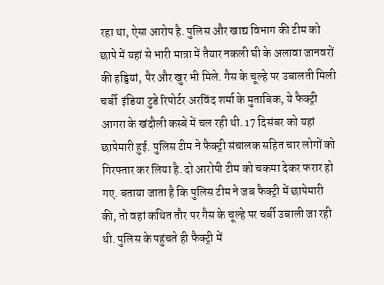रहा था, ऐसा आरोप है. पुलिस और खाद्य विभाग की टीम को छापे में यहां से भारी मात्रा में तैयार नकली घी के अलावा जानवरों की हड्डियां, पैर और खुर भी मिले. गैस के चूल्हे पर उबालती मिली चर्बी  इंडिया टुडे रिपोर्टर अरविंद शर्मा के मुताबिक, ये फैक्ट्री आगरा के खंदौली कस्बे में चल रही थी. 17 दिसंबर को यहां छापेमारी हुई. पुलिस टीम ने फैक्ट्री संचालक सहित चार लोगों को गिरफ्तार कर लिया है. दो आरोपी टीम को चकमा देकर फरार हो गए. बताया जाता है कि पुलिस टीम ने जब फैक्ट्री में छापेमारी की, तो वहां कथित तौर पर गैस के चूल्हे पर चर्बी उबाली जा रही थी. पुलिस के पहुंचते ही फैक्ट्री में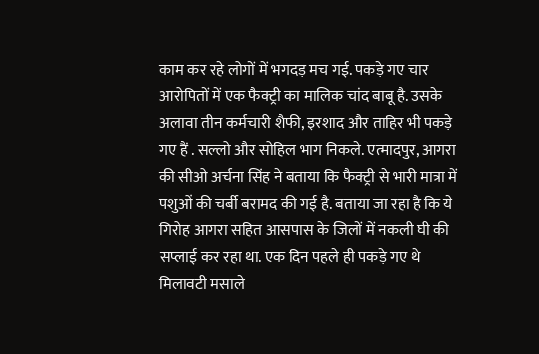काम कर रहे लोगों में भगदड़ मच गई. पकड़े गए चार आरोपितों में एक फैक्ट्री का मालिक चांद बाबू है. उसके अलावा तीन कर्मचारी शैफी, इरशाद और ताहिर भी पकड़े गए हैं . सल्लो और सोहिल भाग निकले. एत्मादपुर, आगरा की सीओ अर्चना सिंह ने बताया कि फैक्ट्री से भारी मात्रा में पशुओं की चर्बी बरामद की गई है. बताया जा रहा है कि ये गिरोह आगरा सहित आसपास के जिलों में नकली घी की सप्लाई कर रहा था. एक दिन पहले ही पकड़े गए थे मिलावटी मसाले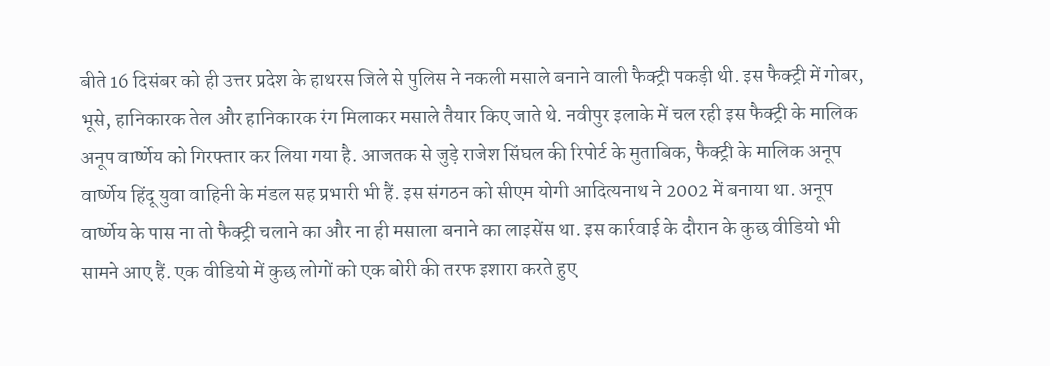बीते 16 दिसंबर को ही उत्तर प्रदेश के हाथरस जिले से पुलिस ने नकली मसाले बनाने वाली फैक्ट्री पकड़ी थी. इस फैक्ट्री में गोबर, भूसे, हानिकारक तेल और हानिकारक रंग मिलाकर मसाले तैयार किए जाते थे. नवीपुर इलाके में चल रही इस फैक्ट्री के मालिक अनूप वार्ष्णेय को गिरफ्तार कर लिया गया है. आजतक से जुड़े राजेश सिंघल की रिपोर्ट के मुताबिक, फैक्ट्री के मालिक अनूप वार्ष्णेय हिंदू युवा वाहिनी के मंडल सह प्रभारी भी हैं. इस संगठन को सीएम योगी आदित्यनाथ ने 2002 में बनाया था. अनूप वार्ष्णेय के पास ना तो फैक्ट्री चलाने का और ना ही मसाला बनाने का लाइसेंस था. इस कार्रवाई के दौरान के कुछ वीडियो भी सामने आए हैं. एक वीडियो में कुछ लोगों को एक बोरी की तरफ इशारा करते हुए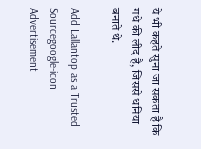ये भी कहते सुना जा सकता है कि गधे की लीद है, जिससे धनिया बनाते थे.

Add Lallantop as a Trusted Sourcegoogle-icon
Advertisement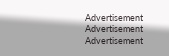Advertisement
Advertisement
Advertisement